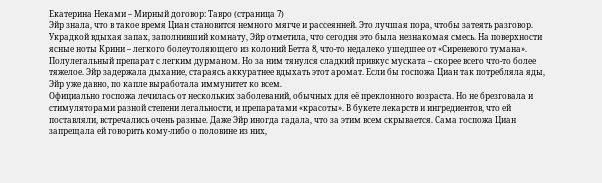Екатерина Неками – Мирный договор: Тавро (страница 7)
Эйр знала, что в такое время Циан становится немного мягче и рассеянней. Это лучшая пора, чтобы затеять разговор. Украдкой вдыхая запах, заполнивший комнату, Эйр отметила, что сегодня это была незнакомая смесь. На поверхности ясные ноты Крини – легкого болеутоляющего из колоний Бетта 8, что-то недалеко ушедшее от «Сиреневого тумана». Полулегальный препарат с легким дурманом. Но за ним тянулся сладкий привкус муската – скорее всего что-то более тяжелое. Эйр задержала дыхание, стараясь аккуратнее вдыхать этот аромат. Если бы госпожа Циан так потребляла яды, Эйр уже давно, по капле выработала иммунитет ко всем.
Официально госпожа лечилась от нескольких заболеваний, обычных для её преклонного возраста. Но не брезговала и стимуляторами разной степени легальности, и препаратами «красоты». В букете лекарств и ингредиентов, что ей поставляли, встречались очень разные. Даже Эйр иногда гадала, что за этим всем скрывается. Сама госпожа Циан запрещала ей говорить кому-либо о половине из них,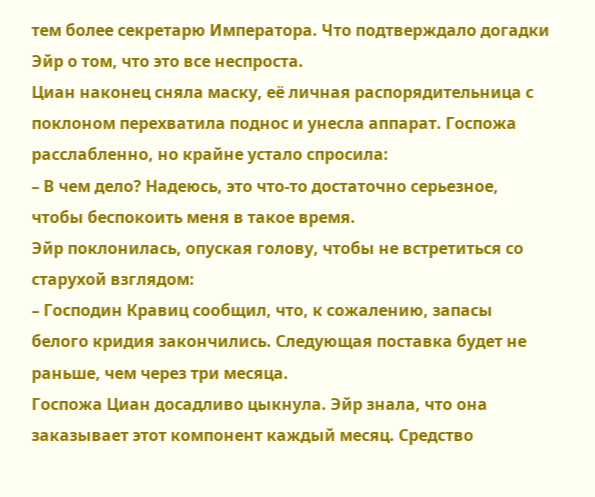тем более секретарю Императора. Что подтверждало догадки Эйр о том, что это все неспроста.
Циан наконец сняла маску, её личная распорядительница с поклоном перехватила поднос и унесла аппарат. Госпожа расслабленно, но крайне устало спросила:
– В чем дело? Надеюсь, это что-то достаточно серьезное, чтобы беспокоить меня в такое время.
Эйр поклонилась, опуская голову, чтобы не встретиться со старухой взглядом:
– Господин Кравиц сообщил, что, к сожалению, запасы белого кридия закончились. Следующая поставка будет не раньше, чем через три месяца.
Госпожа Циан досадливо цыкнула. Эйр знала, что она заказывает этот компонент каждый месяц. Средство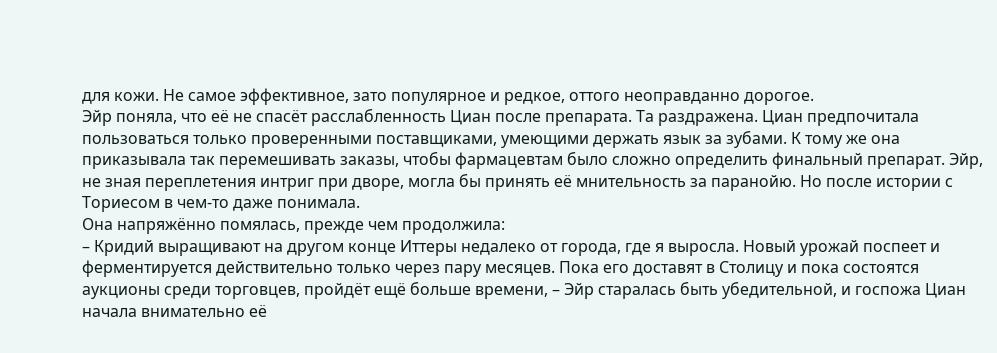для кожи. Не самое эффективное, зато популярное и редкое, оттого неоправданно дорогое.
Эйр поняла, что её не спасёт расслабленность Циан после препарата. Та раздражена. Циан предпочитала пользоваться только проверенными поставщиками, умеющими держать язык за зубами. К тому же она приказывала так перемешивать заказы, чтобы фармацевтам было сложно определить финальный препарат. Эйр, не зная переплетения интриг при дворе, могла бы принять её мнительность за паранойю. Но после истории с Ториесом в чем-то даже понимала.
Она напряжённо помялась, прежде чем продолжила:
– Кридий выращивают на другом конце Иттеры недалеко от города, где я выросла. Новый урожай поспеет и ферментируется действительно только через пару месяцев. Пока его доставят в Столицу и пока состоятся аукционы среди торговцев, пройдёт ещё больше времени, – Эйр старалась быть убедительной, и госпожа Циан начала внимательно её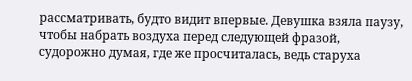рассматривать, будто видит впервые. Девушка взяла паузу, чтобы набрать воздуха перед следующей фразой, судорожно думая, где же просчиталась, ведь старуха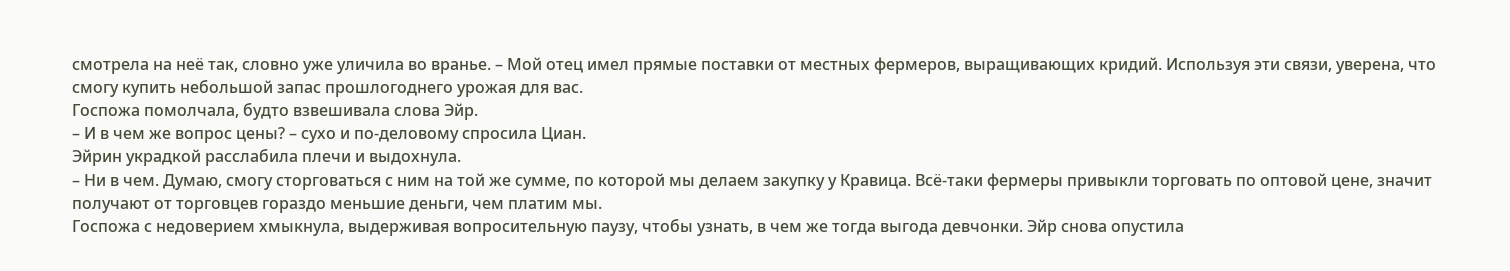смотрела на неё так, словно уже уличила во вранье. – Мой отец имел прямые поставки от местных фермеров, выращивающих кридий. Используя эти связи, уверена, что смогу купить небольшой запас прошлогоднего урожая для вас.
Госпожа помолчала, будто взвешивала слова Эйр.
– И в чем же вопрос цены? – сухо и по-деловому спросила Циан.
Эйрин украдкой расслабила плечи и выдохнула.
– Ни в чем. Думаю, смогу сторговаться с ним на той же сумме, по которой мы делаем закупку у Кравица. Всё-таки фермеры привыкли торговать по оптовой цене, значит получают от торговцев гораздо меньшие деньги, чем платим мы.
Госпожа с недоверием хмыкнула, выдерживая вопросительную паузу, чтобы узнать, в чем же тогда выгода девчонки. Эйр снова опустила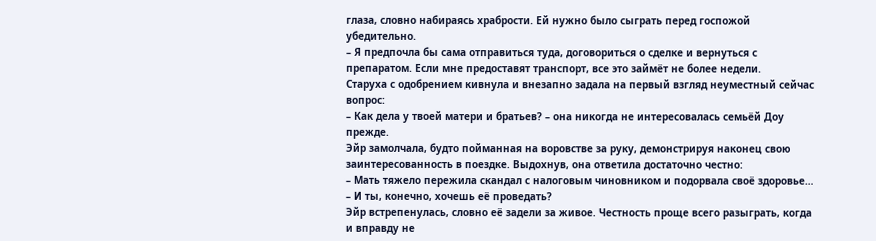глаза, словно набираясь храбрости. Ей нужно было сыграть перед госпожой убедительно.
– Я предпочла бы сама отправиться туда, договориться о сделке и вернуться с препаратом. Если мне предоставят транспорт, все это займёт не более недели.
Старуха с одобрением кивнула и внезапно задала на первый взгляд неуместный сейчас вопрос:
– Как дела у твоей матери и братьев? – она никогда не интересовалась семьёй Доу прежде.
Эйр замолчала, будто пойманная на воровстве за руку, демонстрируя наконец свою заинтересованность в поездке. Выдохнув, она ответила достаточно честно:
– Мать тяжело пережила скандал с налоговым чиновником и подорвала своё здоровье…
– И ты, конечно, хочешь её проведать?
Эйр встрепенулась, словно её задели за живое. Честность проще всего разыграть, когда и вправду не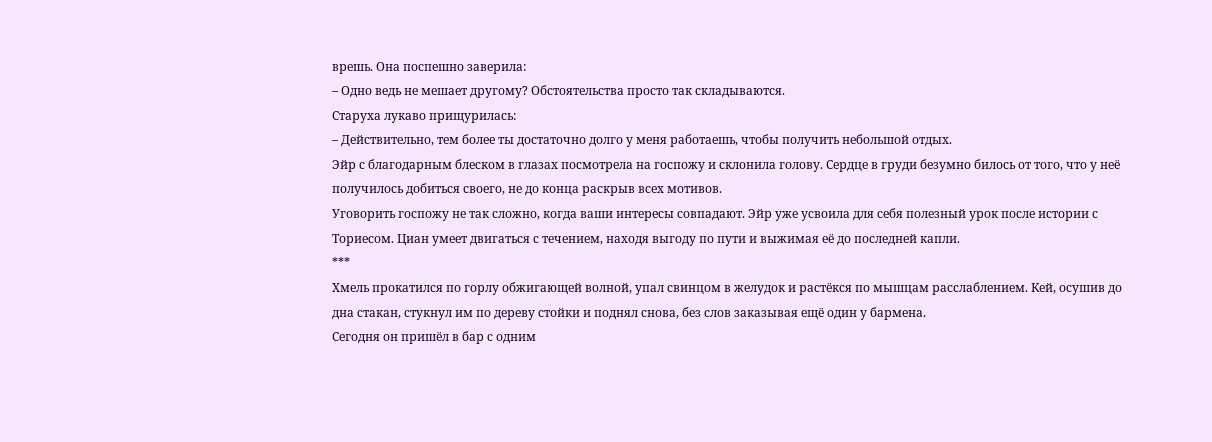врешь. Она поспешно заверила:
– Одно ведь не мешает другому? Обстоятельства просто так складываются.
Старуха лукаво прищурилась:
– Действительно, тем более ты достаточно долго у меня работаешь, чтобы получить небольшой отдых.
Эйр с благодарным блеском в глазах посмотрела на госпожу и склонила голову. Сердце в груди безумно билось от того, что у неё получилось добиться своего, не до конца раскрыв всех мотивов.
Уговорить госпожу не так сложно, когда ваши интересы совпадают. Эйр уже усвоила для себя полезный урок после истории с Ториесом. Циан умеет двигаться с течением, находя выгоду по пути и выжимая её до последней капли.
***
Хмель прокатился по горлу обжигающей волной, упал свинцом в желудок и растёкся по мышцам расслаблением. Кей, осушив до дна стакан, стукнул им по дереву стойки и поднял снова, без слов заказывая ещё один у бармена.
Сегодня он пришёл в бар с одним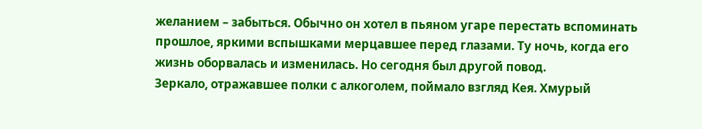желанием – забыться. Обычно он хотел в пьяном угаре перестать вспоминать прошлое, яркими вспышками мерцавшее перед глазами. Ту ночь, когда его жизнь оборвалась и изменилась. Но сегодня был другой повод.
Зеркало, отражавшее полки с алкоголем, поймало взгляд Кея. Хмурый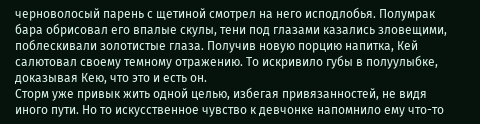черноволосый парень с щетиной смотрел на него исподлобья. Полумрак бара обрисовал его впалые скулы, тени под глазами казались зловещими, поблескивали золотистые глаза. Получив новую порцию напитка, Кей салютовал своему темному отражению. То искривило губы в полуулыбке, доказывая Кею, что это и есть он.
Сторм уже привык жить одной целью, избегая привязанностей, не видя иного пути. Но то искусственное чувство к девчонке напомнило ему что-то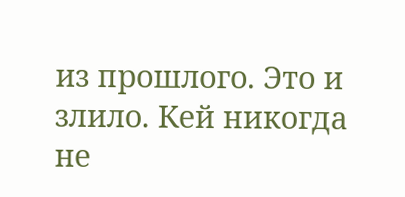из прошлого. Это и злило. Кей никогда не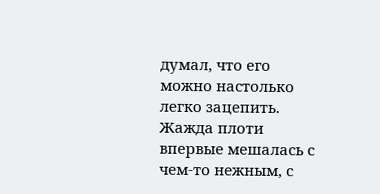думал, что его можно настолько легко зацепить. Жажда плоти впервые мешалась с чем-то нежным, с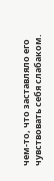чем-то, что заставляло его чувствовать себя слабаком.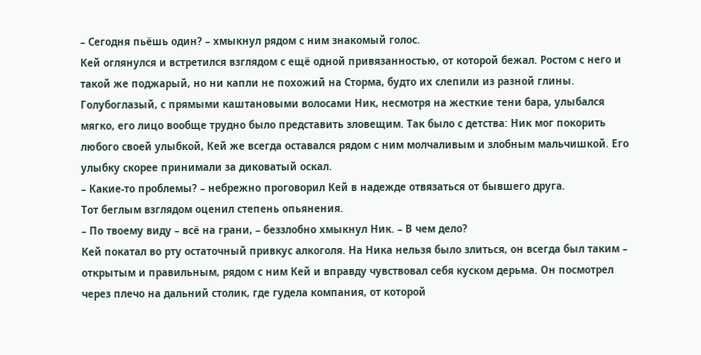– Сегодня пьёшь один? – хмыкнул рядом с ним знакомый голос.
Кей оглянулся и встретился взглядом с ещё одной привязанностью, от которой бежал. Ростом с него и такой же поджарый, но ни капли не похожий на Сторма, будто их слепили из разной глины.
Голубоглазый, с прямыми каштановыми волосами Ник, несмотря на жесткие тени бара, улыбался мягко, его лицо вообще трудно было представить зловещим. Так было с детства: Ник мог покорить любого своей улыбкой, Кей же всегда оставался рядом с ним молчаливым и злобным мальчишкой. Его улыбку скорее принимали за диковатый оскал.
– Какие-то проблемы? – небрежно проговорил Кей в надежде отвязаться от бывшего друга.
Тот беглым взглядом оценил степень опьянения.
– По твоему виду – всё на грани, – беззлобно хмыкнул Ник. – В чем дело?
Кей покатал во рту остаточный привкус алкоголя. На Ника нельзя было злиться, он всегда был таким – открытым и правильным, рядом с ним Кей и вправду чувствовал себя куском дерьма. Он посмотрел через плечо на дальний столик, где гудела компания, от которой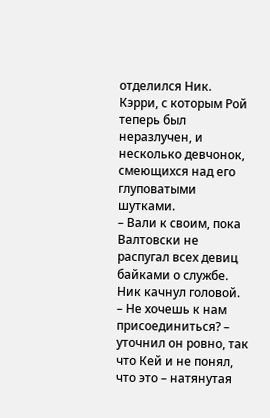отделился Ник. Кэрри, с которым Рой теперь был неразлучен, и несколько девчонок, смеющихся над его глуповатыми шутками.
– Вали к своим, пока Валтовски не распугал всех девиц байками о службе.
Ник качнул головой.
– Не хочешь к нам присоединиться? – уточнил он ровно, так что Кей и не понял, что это – натянутая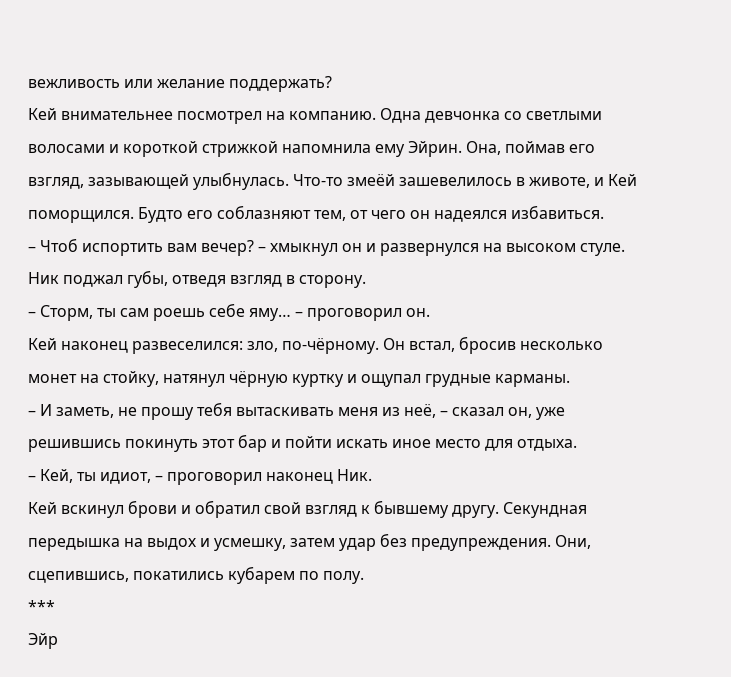вежливость или желание поддержать?
Кей внимательнее посмотрел на компанию. Одна девчонка со светлыми волосами и короткой стрижкой напомнила ему Эйрин. Она, поймав его взгляд, зазывающей улыбнулась. Что-то змеёй зашевелилось в животе, и Кей поморщился. Будто его соблазняют тем, от чего он надеялся избавиться.
– Чтоб испортить вам вечер? – хмыкнул он и развернулся на высоком стуле.
Ник поджал губы, отведя взгляд в сторону.
– Сторм, ты сам роешь себе яму… – проговорил он.
Кей наконец развеселился: зло, по-чёрному. Он встал, бросив несколько монет на стойку, натянул чёрную куртку и ощупал грудные карманы.
– И заметь, не прошу тебя вытаскивать меня из неё, – сказал он, уже решившись покинуть этот бар и пойти искать иное место для отдыха.
– Кей, ты идиот, – проговорил наконец Ник.
Кей вскинул брови и обратил свой взгляд к бывшему другу. Секундная передышка на выдох и усмешку, затем удар без предупреждения. Они, сцепившись, покатились кубарем по полу.
***
Эйр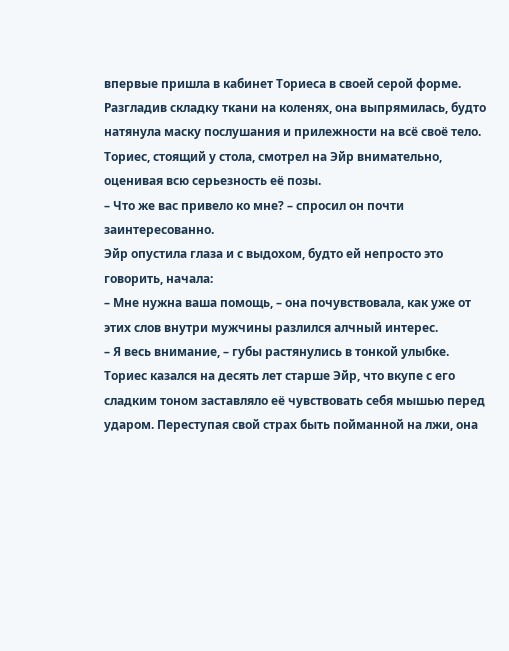впервые пришла в кабинет Ториеса в своей серой форме. Разгладив складку ткани на коленях, она выпрямилась, будто натянула маску послушания и прилежности на всё своё тело.
Ториес, стоящий у стола, смотрел на Эйр внимательно, оценивая всю серьезность её позы.
– Что же вас привело ко мне? – спросил он почти заинтересованно.
Эйр опустила глаза и с выдохом, будто ей непросто это говорить, начала:
– Мне нужна ваша помощь, – она почувствовала, как уже от этих слов внутри мужчины разлился алчный интерес.
– Я весь внимание, – губы растянулись в тонкой улыбке.
Ториес казался на десять лет старше Эйр, что вкупе с его сладким тоном заставляло её чувствовать себя мышью перед ударом. Переступая свой страх быть пойманной на лжи, она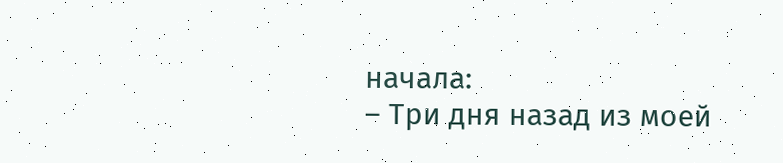начала:
– Три дня назад из моей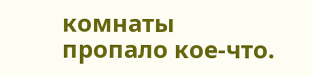комнаты пропало кое-что.